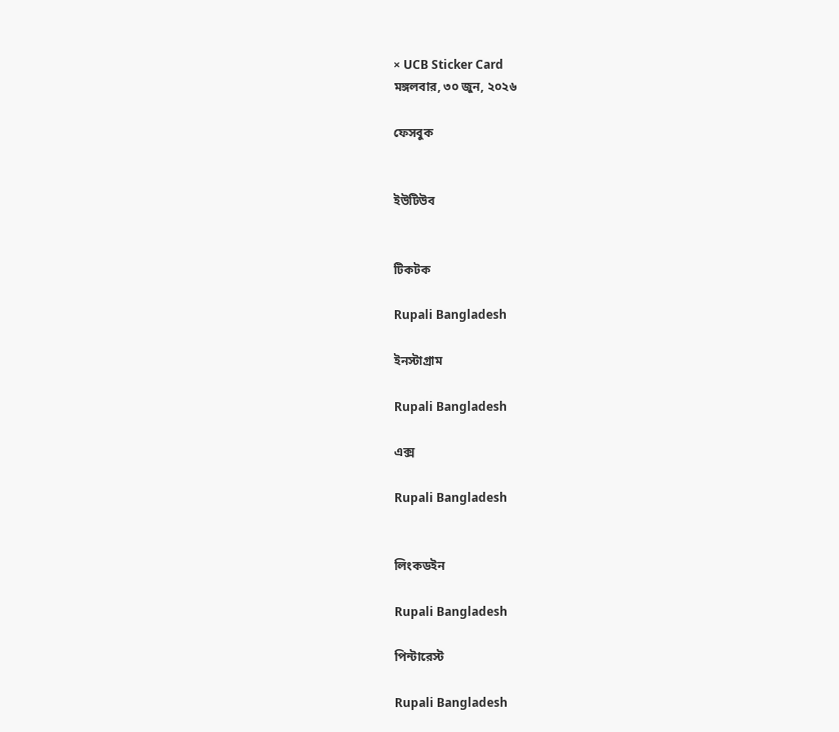× UCB Sticker Card
মঙ্গলবার, ৩০ জুন, ২০২৬

ফেসবুক


ইউটিউব


টিকটক

Rupali Bangladesh

ইনস্টাগ্রাম

Rupali Bangladesh

এক্স

Rupali Bangladesh


লিংকডইন

Rupali Bangladesh

পিন্টারেস্ট

Rupali Bangladesh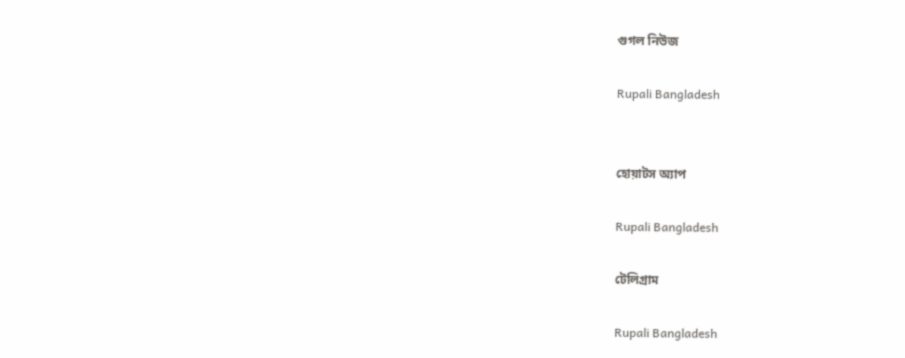গুগল নিউজ

Rupali Bangladesh


হোয়াটস অ্যাপ

Rupali Bangladesh

টেলিগ্রাম

Rupali Bangladesh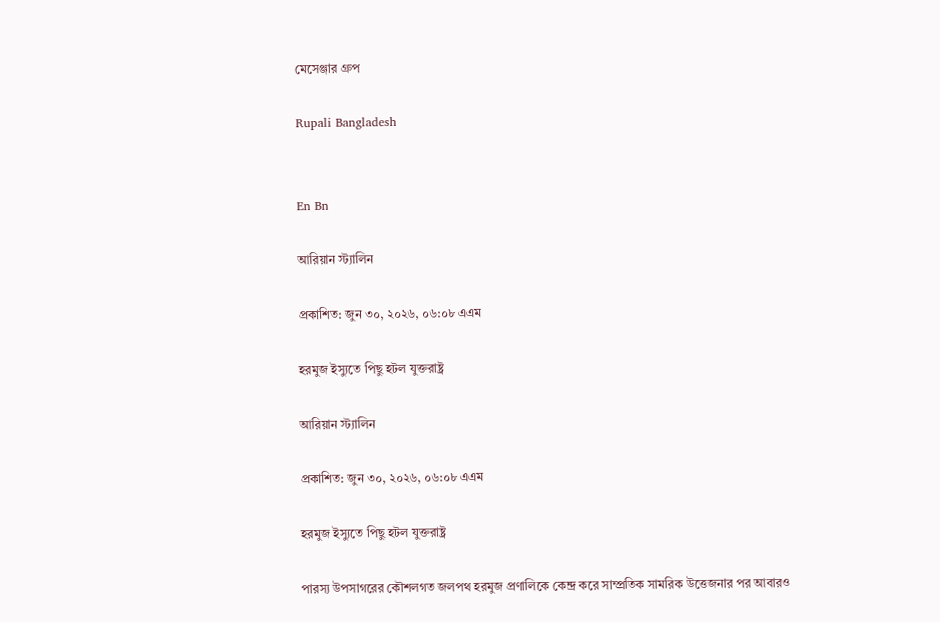মেসেঞ্জার গ্রুপ

Rupali Bangladesh


En Bn

আরিয়ান স্ট্যালিন

প্রকাশিত: জুন ৩০, ২০২৬, ০৬:০৮ এএম

হরমুজ ইস্যুতে পিছু হটল যুক্তরাষ্ট্র

আরিয়ান স্ট্যালিন

প্রকাশিত: জুন ৩০, ২০২৬, ০৬:০৮ এএম

হরমুজ ইস্যুতে পিছু হটল যুক্তরাষ্ট্র

পারস্য উপসাগরের কৌশলগত জলপথ হরমুজ প্রণালিকে কেন্দ্র করে সাম্প্রতিক সামরিক উত্তেজনার পর আবারও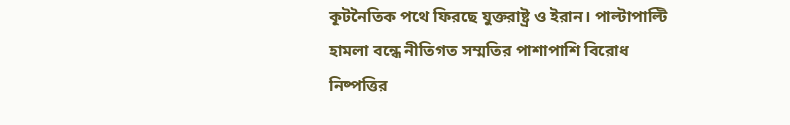কূটনৈতিক পথে ফিরছে যুক্তরাষ্ট্র ও ইরান। পাল্টাপাল্টি হামলা বন্ধে নীতিগত সম্মতির পাশাপাশি বিরোধ নিষ্পত্তির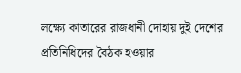লক্ষ্যে কাতারের রাজধানী দোহায় দুই দেশের প্রতিনিধিদের বৈঠক হওয়ার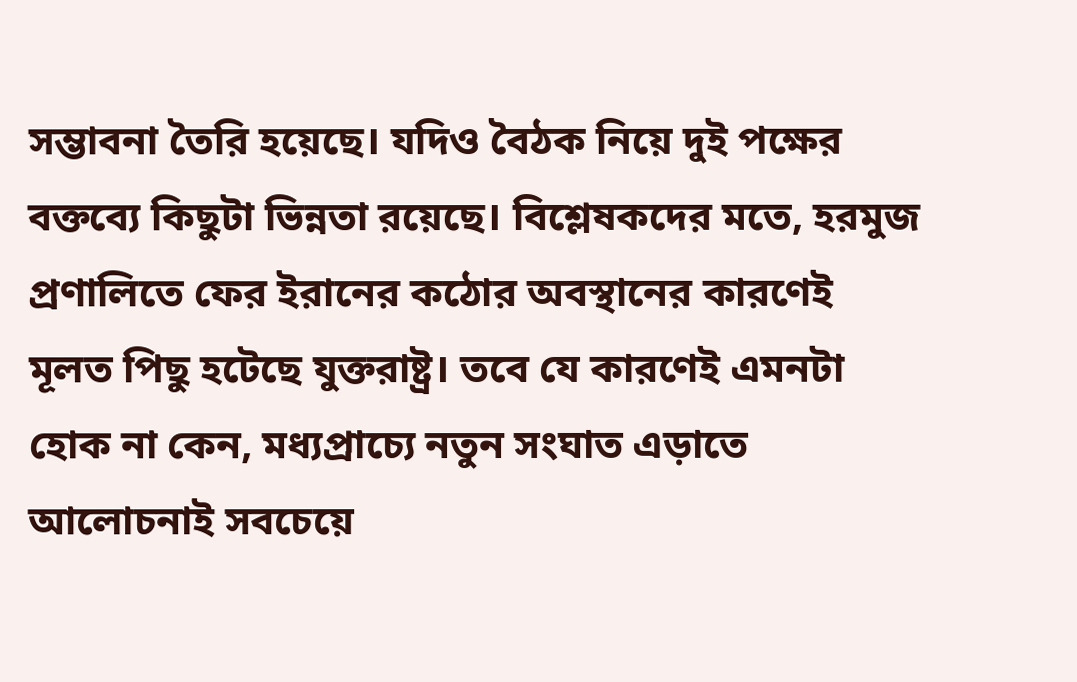সম্ভাবনা তৈরি হয়েছে। যদিও বৈঠক নিয়ে দুই পক্ষের বক্তব্যে কিছুটা ভিন্নতা রয়েছে। বিশ্লেষকদের মতে, হরমুজ প্রণালিতে ফের ইরানের কঠোর অবস্থানের কারণেই মূলত পিছু হটেছে যুক্তরাষ্ট্র। তবে যে কারণেই এমনটা হোক না কেন, মধ্যপ্রাচ্যে নতুন সংঘাত এড়াতে আলোচনাই সবচেয়ে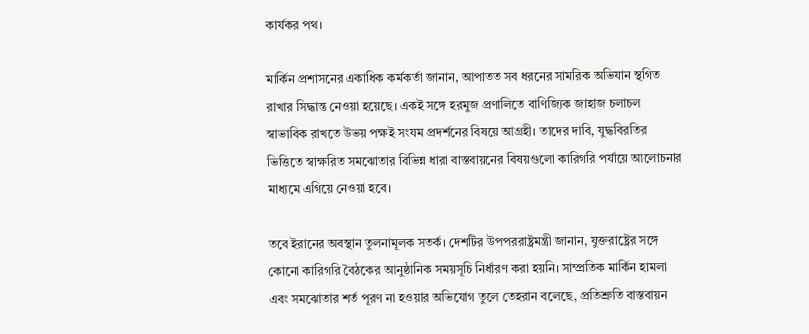কার্যকর পথ।

মার্কিন প্রশাসনের একাধিক কর্মকর্তা জানান, আপাতত সব ধরনের সামরিক অভিযান স্থগিত রাখার সিদ্ধান্ত নেওয়া হয়েছে। একই সঙ্গে হরমুজ প্রণালিতে বাণিজ্যিক জাহাজ চলাচল স্বাভাবিক রাখতে উভয় পক্ষই সংযম প্রদর্শনের বিষয়ে আগ্রহী। তাদের দাবি, যুদ্ধবিরতির ভিত্তিতে স্বাক্ষরিত সমঝোতার বিভিন্ন ধারা বাস্তবায়নের বিষয়গুলো কারিগরি পর্যায়ে আলোচনার মাধ্যমে এগিয়ে নেওয়া হবে।

তবে ইরানের অবস্থান তুলনামূলক সতর্ক। দেশটির উপপররাষ্ট্রমন্ত্রী জানান, যুক্তরাষ্ট্রের সঙ্গে কোনো কারিগরি বৈঠকের আনুষ্ঠানিক সময়সূচি নির্ধারণ করা হয়নি। সাম্প্রতিক মার্কিন হামলা এবং সমঝোতার শর্ত পূরণ না হওয়ার অভিযোগ তুলে তেহরান বলেছে, প্রতিশ্রুতি বাস্তবায়ন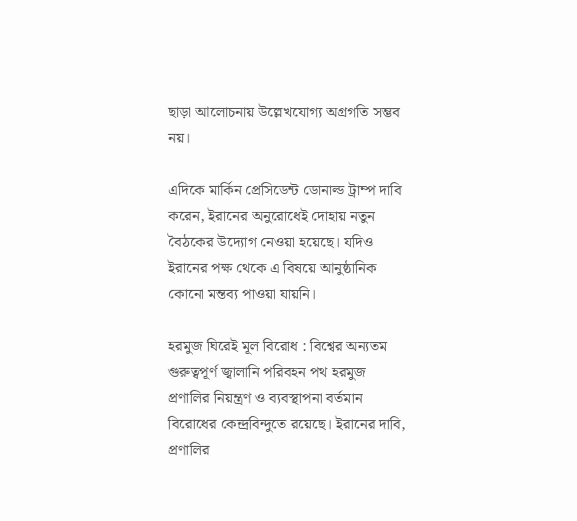ছাড়া আলোচনায় উল্লেখযোগ্য অগ্রগতি সম্ভব নয়।

এদিকে মার্কিন প্রেসিডেন্ট ডোনাল্ড ট্রাম্প দাবি করেন, ইরানের অনুরোধেই দোহায় নতুন বৈঠকের উদ্যোগ নেওয়া হয়েছে। যদিও ইরানের পক্ষ থেকে এ বিষয়ে আনুষ্ঠানিক কোনো মন্তব্য পাওয়া যায়নি।

হরমুজ ঘিরেই মূল বিরোধ : বিশ্বের অন্যতম গুরুত্বপূর্ণ জ্বালানি পরিবহন পথ হরমুজ প্রণালির নিয়ন্ত্রণ ও ব্যবস্থাপনা বর্তমান বিরোধের কেন্দ্রবিন্দুতে রয়েছে। ইরানের দাবি, প্রণালির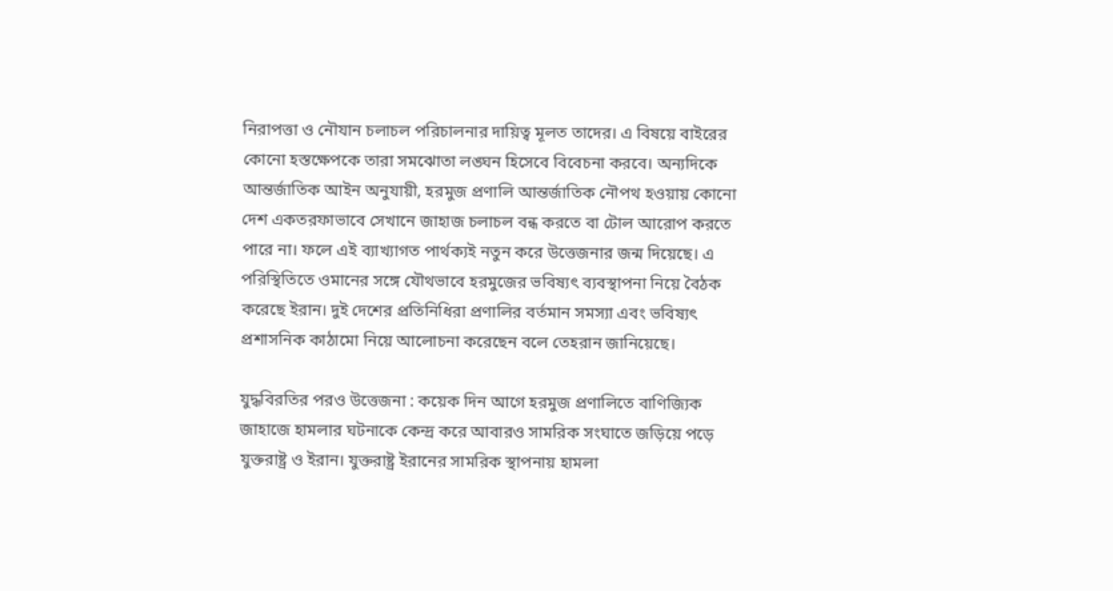নিরাপত্তা ও নৌযান চলাচল পরিচালনার দায়িত্ব মূলত তাদের। এ বিষয়ে বাইরের কোনো হস্তক্ষেপকে তারা সমঝোতা লঙ্ঘন হিসেবে বিবেচনা করবে। অন্যদিকে আন্তর্জাতিক আইন অনুযায়ী, হরমুজ প্রণালি আন্তর্জাতিক নৌপথ হওয়ায় কোনো দেশ একতরফাভাবে সেখানে জাহাজ চলাচল বন্ধ করতে বা টোল আরোপ করতে পারে না। ফলে এই ব্যাখ্যাগত পার্থক্যই নতুন করে উত্তেজনার জন্ম দিয়েছে। এ পরিস্থিতিতে ওমানের সঙ্গে যৌথভাবে হরমুজের ভবিষ্যৎ ব্যবস্থাপনা নিয়ে বৈঠক করেছে ইরান। দুই দেশের প্রতিনিধিরা প্রণালির বর্তমান সমস্যা এবং ভবিষ্যৎ প্রশাসনিক কাঠামো নিয়ে আলোচনা করেছেন বলে তেহরান জানিয়েছে।

যুদ্ধবিরতির পরও উত্তেজনা : কয়েক দিন আগে হরমুজ প্রণালিতে বাণিজ্যিক জাহাজে হামলার ঘটনাকে কেন্দ্র করে আবারও সামরিক সংঘাতে জড়িয়ে পড়ে যুক্তরাষ্ট্র ও ইরান। যুক্তরাষ্ট্র ইরানের সামরিক স্থাপনায় হামলা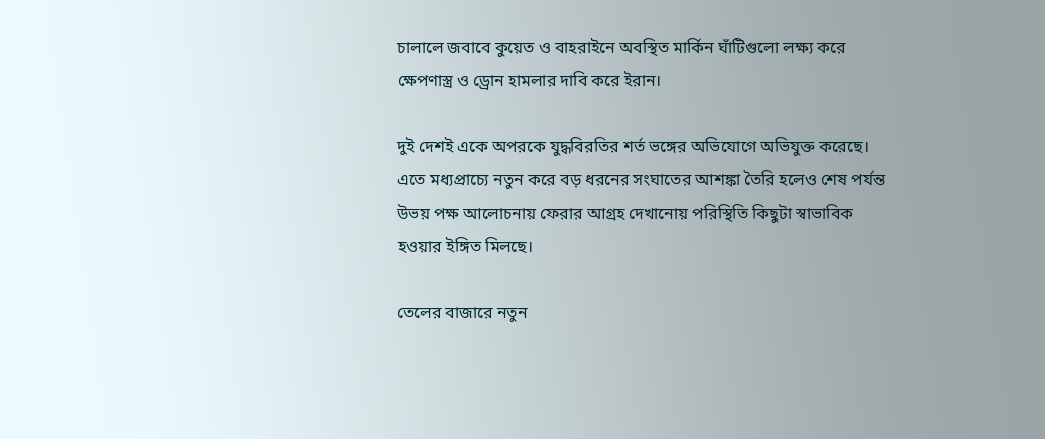চালালে জবাবে কুয়েত ও বাহরাইনে অবস্থিত মার্কিন ঘাঁটিগুলো লক্ষ্য করে ক্ষেপণাস্ত্র ও ড্রোন হামলার দাবি করে ইরান।

দুই দেশই একে অপরকে যুদ্ধবিরতির শর্ত ভঙ্গের অভিযোগে অভিযুক্ত করেছে। এতে মধ্যপ্রাচ্যে নতুন করে বড় ধরনের সংঘাতের আশঙ্কা তৈরি হলেও শেষ পর্যন্ত উভয় পক্ষ আলোচনায় ফেরার আগ্রহ দেখানোয় পরিস্থিতি কিছুটা স্বাভাবিক হওয়ার ইঙ্গিত মিলছে।

তেলের বাজারে নতুন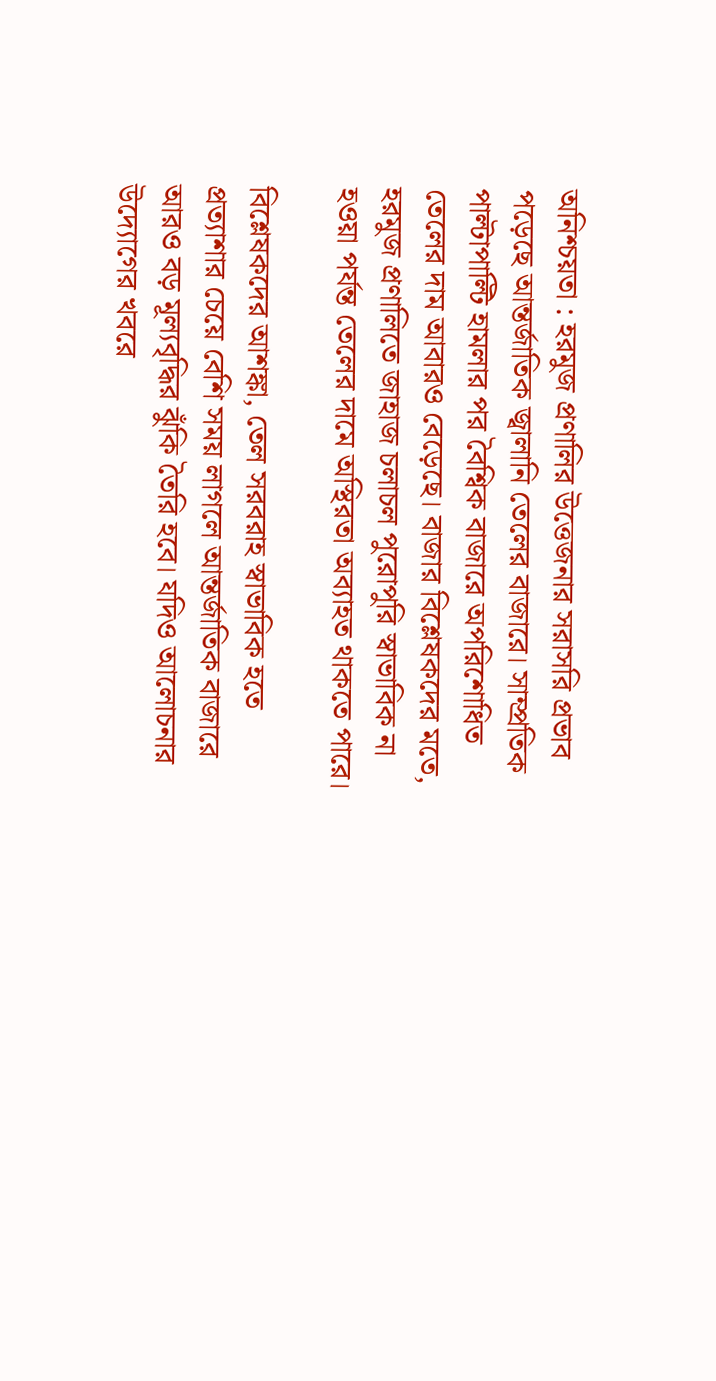অনিশ্চয়তা : হরমুজ প্রণালির উত্তেজনার সরাসরি প্রভাব পড়েছে আন্তর্জাতিক জ্বালানি তেলের বাজারে। সাম্প্রতিক পাল্টাপাল্টি হামলার পর বৈশ্বিক বাজারে অপরিশোধিত তেলের দাম আবারও বেড়েছে। বাজার বিশ্লেষকদের মতে, হরমুজ প্রণালিতে জাহাজ চলাচল পুরোপুরি স্বাভাবিক না হওয়া পর্যন্ত তেলের দামে অস্থিরতা অব্যাহত থাকতে পারে।

বিশ্লেষকদের আশঙ্কা, তেল সরবরাহ স্বাভাবিক হতে প্রত্যাশার চেয়ে বেশি সময় লাগলে আন্তর্জাতিক বাজারে আরও বড় মূল্যবৃদ্ধির ঝুঁকি তৈরি হবে। যদিও আলোচনার উদ্যোগের খবরে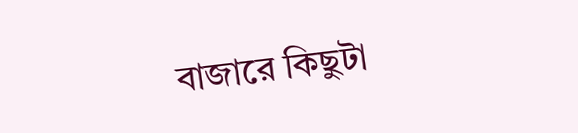বাজারে কিছুটা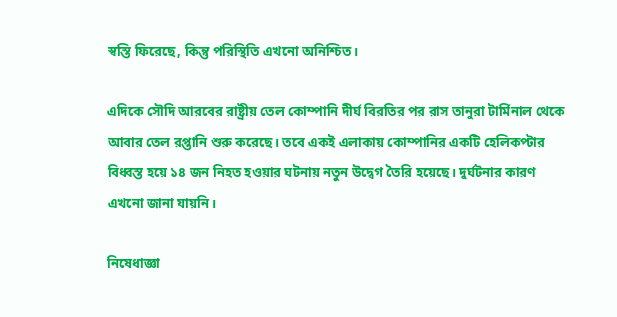স্বস্তি ফিরেছে, কিন্তু পরিস্থিতি এখনো অনিশ্চিত।

এদিকে সৌদি আরবের রাষ্ট্রীয় তেল কোম্পানি দীর্ঘ বিরতির পর রাস তানুরা টার্মিনাল থেকে আবার তেল রপ্তানি শুরু করেছে। তবে একই এলাকায় কোম্পানির একটি হেলিকপ্টার বিধ্বস্ত হয়ে ১৪ জন নিহত হওয়ার ঘটনায় নতুন উদ্বেগ তৈরি হয়েছে। দুর্ঘটনার কারণ এখনো জানা যায়নি।

নিষেধাজ্ঞা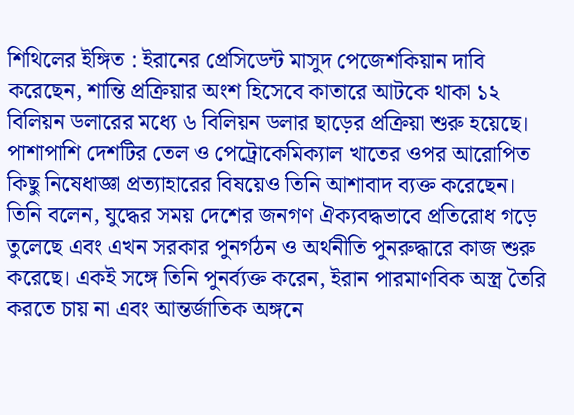শিথিলের ইঙ্গিত : ইরানের প্রেসিডেন্ট মাসুদ পেজেশকিয়ান দাবি করেছেন, শান্তি প্রক্রিয়ার অংশ হিসেবে কাতারে আটকে থাকা ১২ বিলিয়ন ডলারের মধ্যে ৬ বিলিয়ন ডলার ছাড়ের প্রক্রিয়া শুরু হয়েছে। পাশাপাশি দেশটির তেল ও পেট্রোকেমিক্যাল খাতের ওপর আরোপিত কিছু নিষেধাজ্ঞা প্রত্যাহারের বিষয়েও তিনি আশাবাদ ব্যক্ত করেছেন। তিনি বলেন, যুদ্ধের সময় দেশের জনগণ ঐক্যবদ্ধভাবে প্রতিরোধ গড়ে তুলেছে এবং এখন সরকার পুনর্গঠন ও অর্থনীতি পুনরুদ্ধারে কাজ শুরু করেছে। একই সঙ্গে তিনি পুনর্ব্যক্ত করেন, ইরান পারমাণবিক অস্ত্র তৈরি করতে চায় না এবং আন্তর্জাতিক অঙ্গনে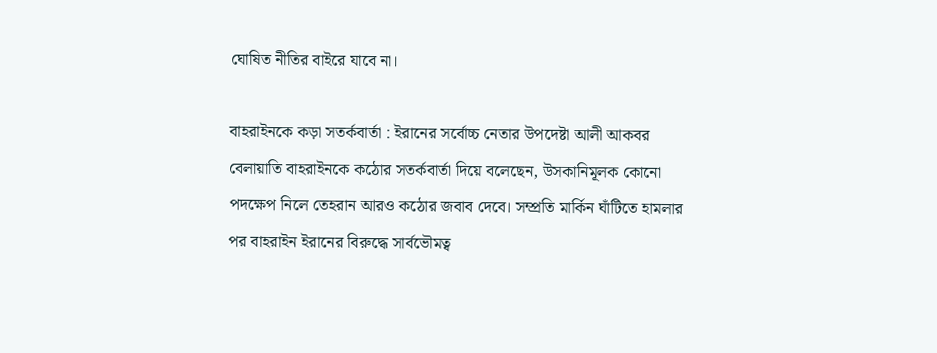ঘোষিত নীতির বাইরে যাবে না।

বাহরাইনকে কড়া সতর্কবার্তা : ইরানের সর্বোচ্চ নেতার উপদেষ্টা আলী আকবর বেলায়াতি বাহরাইনকে কঠোর সতর্কবার্তা দিয়ে বলেছেন, উসকানিমূলক কোনো পদক্ষেপ নিলে তেহরান আরও কঠোর জবাব দেবে। সম্প্রতি মার্কিন ঘাঁটিতে হামলার পর বাহরাইন ইরানের বিরুদ্ধে সার্বভৌমত্ব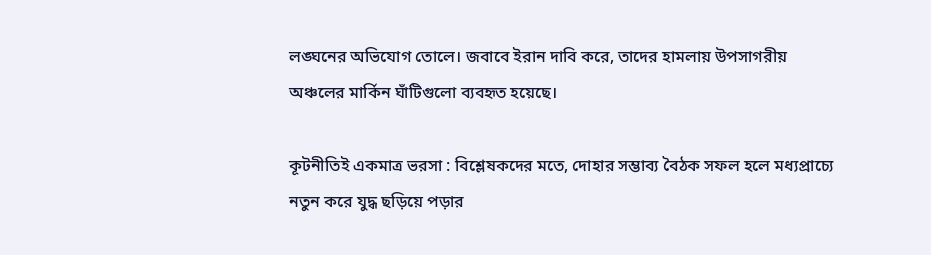লঙ্ঘনের অভিযোগ তোলে। জবাবে ইরান দাবি করে, তাদের হামলায় উপসাগরীয় অঞ্চলের মার্কিন ঘাঁটিগুলো ব্যবহৃত হয়েছে।

কূটনীতিই একমাত্র ভরসা : বিশ্লেষকদের মতে, দোহার সম্ভাব্য বৈঠক সফল হলে মধ্যপ্রাচ্যে নতুন করে যুদ্ধ ছড়িয়ে পড়ার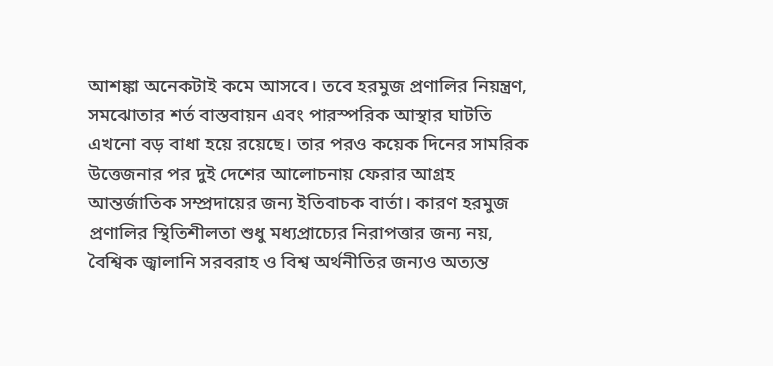আশঙ্কা অনেকটাই কমে আসবে। তবে হরমুজ প্রণালির নিয়ন্ত্রণ, সমঝোতার শর্ত বাস্তবায়ন এবং পারস্পরিক আস্থার ঘাটতি এখনো বড় বাধা হয়ে রয়েছে। তার পরও কয়েক দিনের সামরিক উত্তেজনার পর দুই দেশের আলোচনায় ফেরার আগ্রহ আন্তর্জাতিক সম্প্রদায়ের জন্য ইতিবাচক বার্তা। কারণ হরমুজ প্রণালির স্থিতিশীলতা শুধু মধ্যপ্রাচ্যের নিরাপত্তার জন্য নয়, বৈশ্বিক জ্বালানি সরবরাহ ও বিশ্ব অর্থনীতির জন্যও অত্যন্ত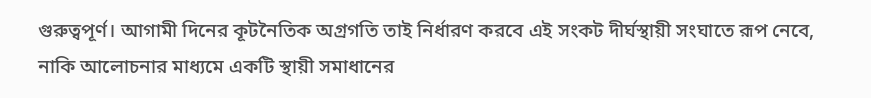গুরুত্বপূর্ণ। আগামী দিনের কূটনৈতিক অগ্রগতি তাই নির্ধারণ করবে এই সংকট দীর্ঘস্থায়ী সংঘাতে রূপ নেবে, নাকি আলোচনার মাধ্যমে একটি স্থায়ী সমাধানের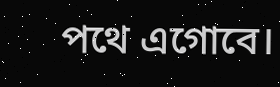পথে এগোবে।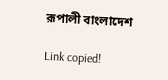রূপালী বাংলাদেশ

Link copied!